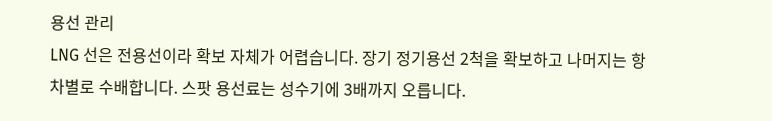용선 관리
LNG 선은 전용선이라 확보 자체가 어렵습니다. 장기 정기용선 2척을 확보하고 나머지는 항차별로 수배합니다. 스팟 용선료는 성수기에 3배까지 오릅니다.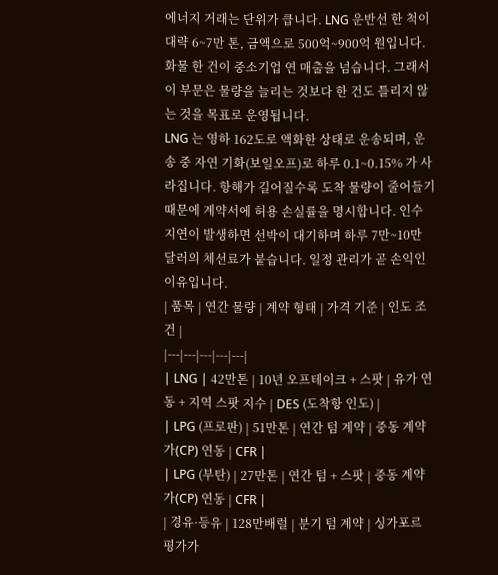에너지 거래는 단위가 큽니다. LNG 운반선 한 척이 대략 6~7만 톤, 금액으로 500억~900억 원입니다. 화물 한 건이 중소기업 연 매출을 넘습니다. 그래서 이 부문은 물량을 늘리는 것보다 한 건도 틀리지 않는 것을 목표로 운영됩니다.
LNG 는 영하 162도로 액화한 상태로 운송되며, 운송 중 자연 기화(보일오프)로 하루 0.1~0.15% 가 사라집니다. 항해가 길어질수록 도착 물량이 줄어들기 때문에 계약서에 허용 손실률을 명시합니다. 인수 지연이 발생하면 선박이 대기하며 하루 7만~10만 달러의 체선료가 붙습니다. 일정 관리가 곧 손익인 이유입니다.
| 품목 | 연간 물량 | 계약 형태 | 가격 기준 | 인도 조건 |
|---|---|---|---|---|
| LNG | 42만톤 | 10년 오프테이크 + 스팟 | 유가 연동 + 지역 스팟 지수 | DES (도착항 인도) |
| LPG (프로판) | 51만톤 | 연간 텀 계약 | 중동 계약가(CP) 연동 | CFR |
| LPG (부탄) | 27만톤 | 연간 텀 + 스팟 | 중동 계약가(CP) 연동 | CFR |
| 경유·등유 | 128만배럴 | 분기 텀 계약 | 싱가포르 평가가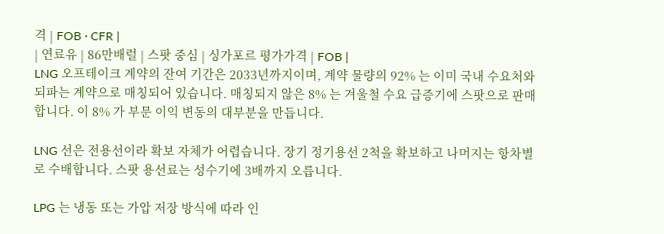격 | FOB · CFR |
| 연료유 | 86만배럴 | 스팟 중심 | 싱가포르 평가가격 | FOB |
LNG 오프테이크 계약의 잔여 기간은 2033년까지이며, 계약 물량의 92% 는 이미 국내 수요처와 되파는 계약으로 매칭되어 있습니다. 매칭되지 않은 8% 는 겨울철 수요 급증기에 스팟으로 판매합니다. 이 8% 가 부문 이익 변동의 대부분을 만듭니다.

LNG 선은 전용선이라 확보 자체가 어렵습니다. 장기 정기용선 2척을 확보하고 나머지는 항차별로 수배합니다. 스팟 용선료는 성수기에 3배까지 오릅니다.

LPG 는 냉동 또는 가압 저장 방식에 따라 인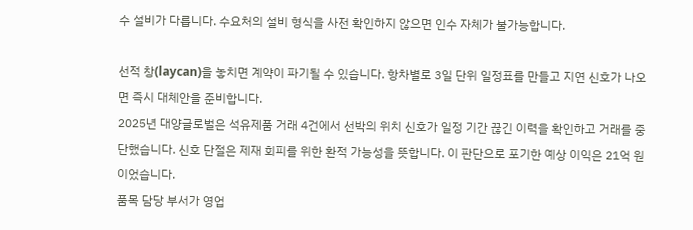수 설비가 다릅니다. 수요처의 설비 형식을 사전 확인하지 않으면 인수 자체가 불가능합니다.

선적 창(laycan)을 놓치면 계약이 파기될 수 있습니다. 항차별로 3일 단위 일정표를 만들고 지연 신호가 나오면 즉시 대체안을 준비합니다.
2025년 대양글로벌은 석유제품 거래 4건에서 선박의 위치 신호가 일정 기간 끊긴 이력을 확인하고 거래를 중단했습니다. 신호 단절은 제재 회피를 위한 환적 가능성을 뜻합니다. 이 판단으로 포기한 예상 이익은 21억 원이었습니다.
품목 담당 부서가 영업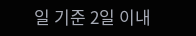일 기준 2일 이내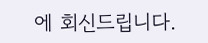에 회신드립니다.